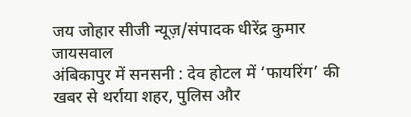जय जोहार सीजी न्यूज़/संपादक धीरेंद्र कुमार जायसवाल
अंबिकापुर में सनसनी : देव होटल में ‘फायरिंग’ की खबर से थर्राया शहर, पुलिस और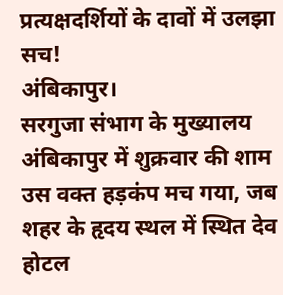प्रत्यक्षदर्शियों के दावों में उलझा सच!
अंबिकापुर।
सरगुजा संभाग के मुख्यालय अंबिकापुर में शुक्रवार की शाम उस वक्त हड़कंप मच गया, जब शहर के हृदय स्थल में स्थित देव होटल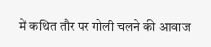में कथित तौर पर गोली चलने की आवाज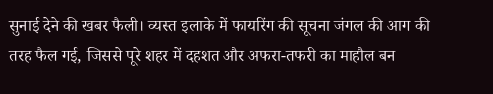सुनाई देने की खबर फैली। व्यस्त इलाके में फायरिंग की सूचना जंगल की आग की तरह फैल गई, जिससे पूरे शहर में दहशत और अफरा-तफरी का माहौल बन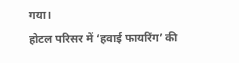गया।
होटल परिसर में ‘हवाई फायरिंग’ की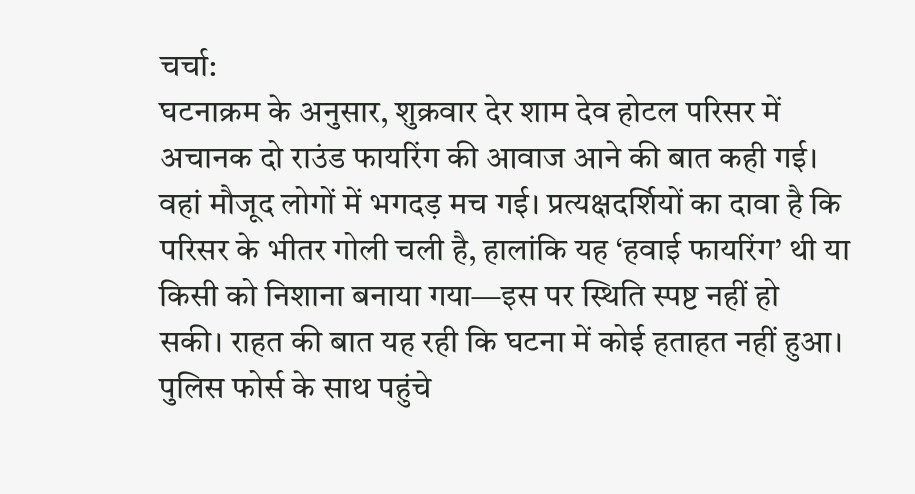चर्चा:
घटनाक्रम के अनुसार, शुक्रवार देर शाम देव होटल परिसर में अचानक दो राउंड फायरिंग की आवाज आने की बात कही गई। वहां मौजूद लोगों में भगदड़ मच गई। प्रत्यक्षदर्शियों का दावा है कि परिसर के भीतर गोली चली है, हालांकि यह ‘हवाई फायरिंग’ थी या किसी को निशाना बनाया गया—इस पर स्थिति स्पष्ट नहीं हो सकी। राहत की बात यह रही कि घटना में कोई हताहत नहीं हुआ।
पुलिस फोर्स के साथ पहुंचे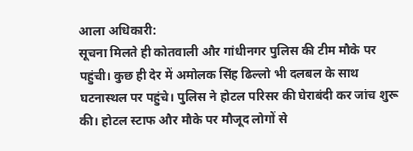आला अधिकारी:
सूचना मिलते ही कोतवाली और गांधीनगर पुलिस की टीम मौके पर पहुंची। कुछ ही देर में अमोलक सिंह ढिल्लो भी दलबल के साथ घटनास्थल पर पहुंचे। पुलिस ने होटल परिसर की घेराबंदी कर जांच शुरू की। होटल स्टाफ और मौके पर मौजूद लोगों से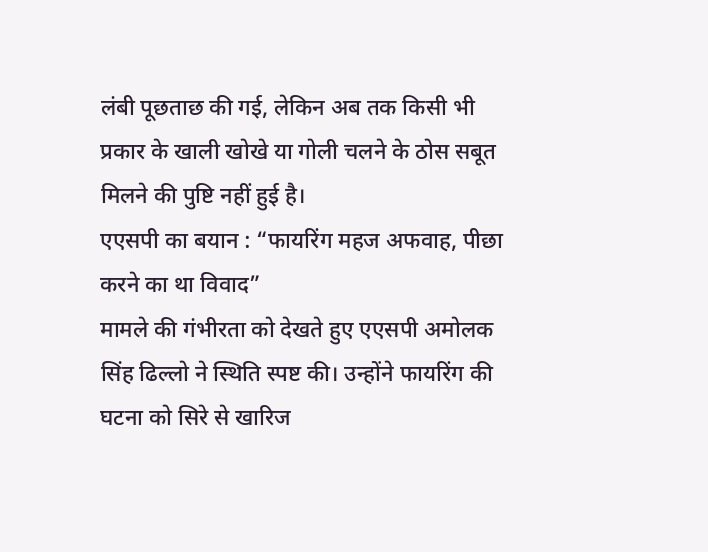लंबी पूछताछ की गई, लेकिन अब तक किसी भी प्रकार के खाली खोखे या गोली चलने के ठोस सबूत मिलने की पुष्टि नहीं हुई है।
एएसपी का बयान : “फायरिंग महज अफवाह, पीछा करने का था विवाद”
मामले की गंभीरता को देखते हुए एएसपी अमोलक सिंह ढिल्लो ने स्थिति स्पष्ट की। उन्होंने फायरिंग की घटना को सिरे से खारिज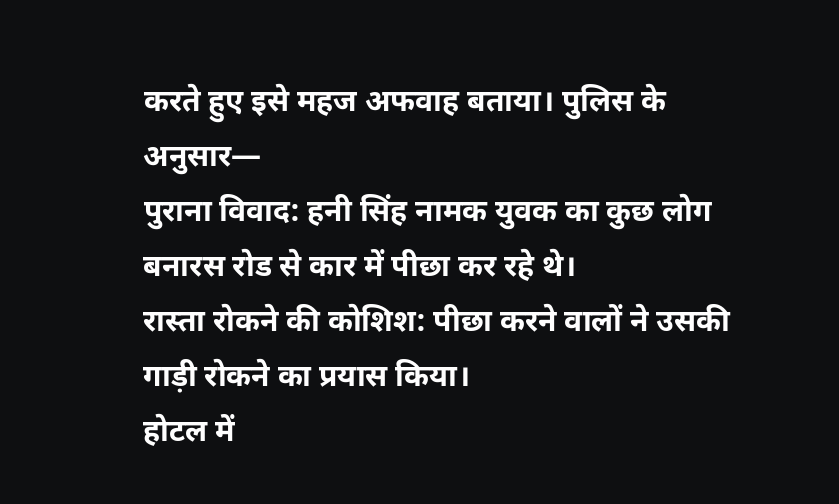करते हुए इसे महज अफवाह बताया। पुलिस के अनुसार—
पुराना विवाद: हनी सिंह नामक युवक का कुछ लोग बनारस रोड से कार में पीछा कर रहे थे।
रास्ता रोकने की कोशिश: पीछा करने वालों ने उसकी गाड़ी रोकने का प्रयास किया।
होटल में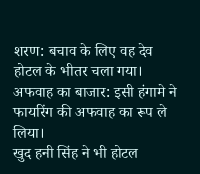शरण: बचाव के लिए वह देव होटल के भीतर चला गया।
अफवाह का बाजार: इसी हंगामे ने फायरिंग की अफवाह का रूप ले लिया।
खुद हनी सिंह ने भी होटल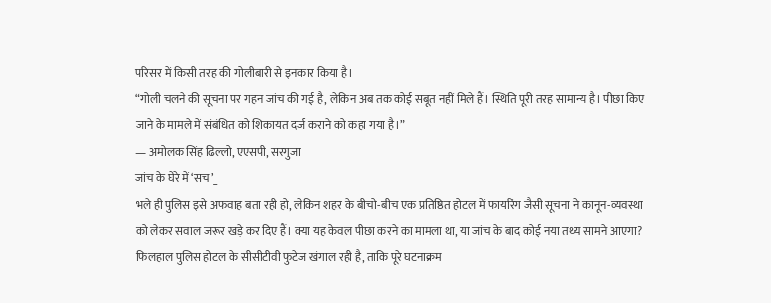परिसर में किसी तरह की गोलीबारी से इनकार किया है।
“गोली चलने की सूचना पर गहन जांच की गई है, लेकिन अब तक कोई सबूत नहीं मिले हैं। स्थिति पूरी तरह सामान्य है। पीछा किए जाने के मामले में संबंधित को शिकायत दर्ज कराने को कहा गया है।”
— अमोलक सिंह ढिल्लो, एएसपी, सरगुजा
जांच के घेरे में ‘सच’_
भले ही पुलिस इसे अफवाह बता रही हो, लेकिन शहर के बीचो-बीच एक प्रतिष्ठित होटल में फायरिंग जैसी सूचना ने कानून-व्यवस्था को लेकर सवाल जरूर खड़े कर दिए हैं। क्या यह केवल पीछा करने का मामला था, या जांच के बाद कोई नया तथ्य सामने आएगा? फिलहाल पुलिस होटल के सीसीटीवी फुटेज खंगाल रही है, ताकि पूरे घटनाक्रम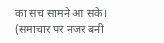का सच सामने आ सके।
(समाचार पर नजर बनी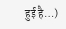हुई है…)